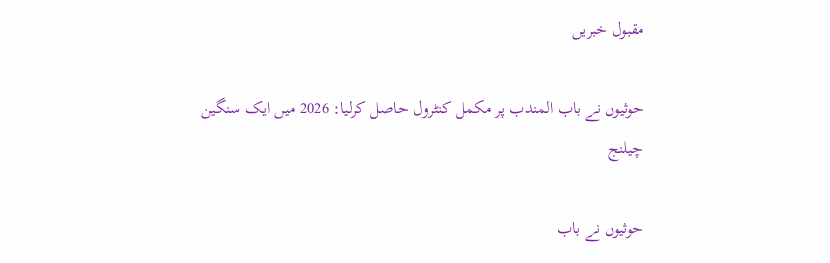مقبول خبریں

حوثیوں نے باب المندب پر مکمل کنٹرول حاصل کرلیا: 2026 میں ایک سنگین چیلنج

حوثیوں نے باب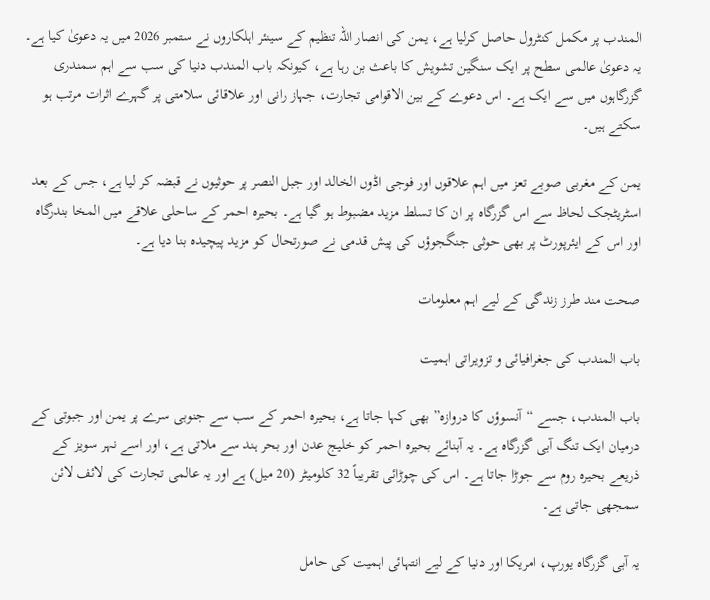المندب پر مکمل کنٹرول حاصل کرلیا ہے، یمن کی انصار اللہ تنظیم کے سینئر اہلکاروں نے ستمبر 2026 میں یہ دعویٰ کیا ہے۔ یہ دعویٰ عالمی سطح پر ایک سنگین تشویش کا باعث بن رہا ہے، کیونکہ باب المندب دنیا کی سب سے اہم سمندری گزرگاہوں میں سے ایک ہے۔ اس دعوے کے بین الاقوامی تجارت، جہاز رانی اور علاقائی سلامتی پر گہرے اثرات مرتب ہو سکتے ہیں۔

یمن کے مغربی صوبے تعز میں اہم علاقوں اور فوجی اڈوں الخالد اور جبل النصر پر حوثیوں نے قبضہ کر لیا ہے، جس کے بعد اسٹریٹجک لحاظ سے اس گزرگاہ پر ان کا تسلط مزید مضبوط ہو گیا ہے۔ بحیرہ احمر کے ساحلی علاقے میں المخا بندرگاہ اور اس کے ایئرپورٹ پر بھی حوثی جنگجوؤں کی پیش قدمی نے صورتحال کو مزید پیچیدہ بنا دیا ہے۔

صحت مند طرز زندگی کے لیے اہم معلومات

باب المندب کی جغرافیائی و تزویراتی اہمیت

باب المندب، جسے “آنسوؤں کا دروازہ” بھی کہا جاتا ہے، بحیرہ احمر کے سب سے جنوبی سرے پر یمن اور جبوتی کے درمیان ایک تنگ آبی گزرگاہ ہے۔ یہ آبنائے بحیرہ احمر کو خلیج عدن اور بحر ہند سے ملاتی ہے، اور اسے نہر سویز کے ذریعے بحیرہ روم سے جوڑا جاتا ہے۔ اس کی چوڑائی تقریباً 32 کلومیٹر (20 میل) ہے اور یہ عالمی تجارت کی لائف لائن سمجھی جاتی ہے۔

یہ آبی گزرگاہ یورپ، امریکا اور دنیا کے لیے انتہائی اہمیت کی حامل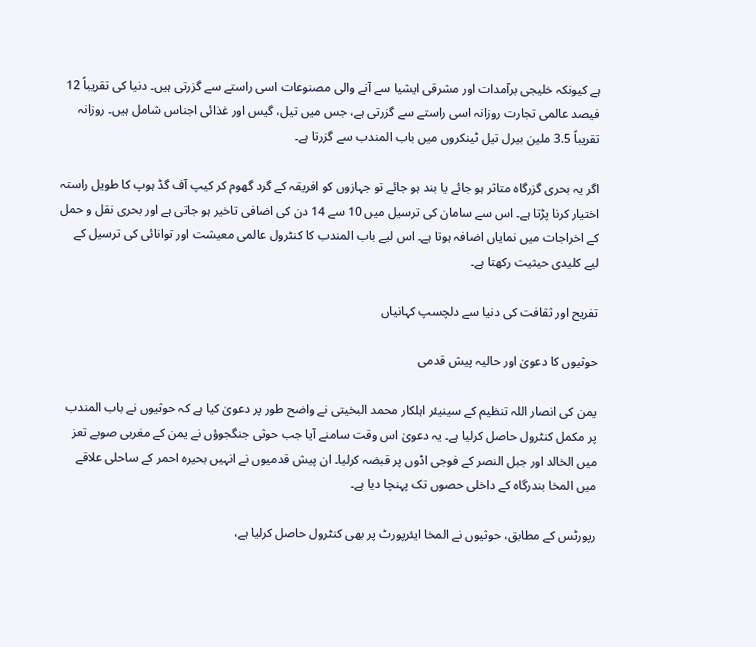ہے کیونکہ خلیجی برآمدات اور مشرقی ایشیا سے آنے والی مصنوعات اسی راستے سے گزرتی ہیں۔ دنیا کی تقریباً 12 فیصد عالمی تجارت روزانہ اسی راستے سے گزرتی ہے، جس میں تیل، گیس اور غذائی اجناس شامل ہیں۔ روزانہ تقریباً 3.5 ملین بیرل تیل ٹینکروں میں باب المندب سے گزرتا ہے۔

اگر یہ بحری گزرگاہ متاثر ہو جائے یا بند ہو جائے تو جہازوں کو افریقہ کے گرد گھوم کر کیپ آف گڈ ہوپ کا طویل راستہ اختیار کرنا پڑتا ہے۔ اس سے سامان کی ترسیل میں 10 سے 14 دن کی اضافی تاخیر ہو جاتی ہے اور بحری نقل و حمل کے اخراجات میں نمایاں اضافہ ہوتا ہے۔ اس لیے باب المندب کا کنٹرول عالمی معیشت اور توانائی کی ترسیل کے لیے کلیدی حیثیت رکھتا ہے۔

تفریح اور ثقافت کی دنیا سے دلچسپ کہانیاں

حوثیوں کا دعویٰ اور حالیہ پیش قدمی

یمن کی انصار اللہ تنظیم کے سینیئر اہلکار محمد البخیتی نے واضح طور پر دعویٰ کیا ہے کہ حوثیوں نے باب المندب پر مکمل کنٹرول حاصل کرلیا ہے۔ یہ دعویٰ اس وقت سامنے آیا جب حوثی جنگجوؤں نے یمن کے مغربی صوبے تعز میں الخالد اور جبل النصر کے فوجی اڈوں پر قبضہ کرلیا۔ ان پیش قدمیوں نے انہیں بحیرہ احمر کے ساحلی علاقے میں المخا بندرگاہ کے داخلی حصوں تک پہنچا دیا ہے۔

رپورٹس کے مطابق، حوثیوں نے المخا ایئرپورٹ پر بھی کنٹرول حاصل کرلیا ہے،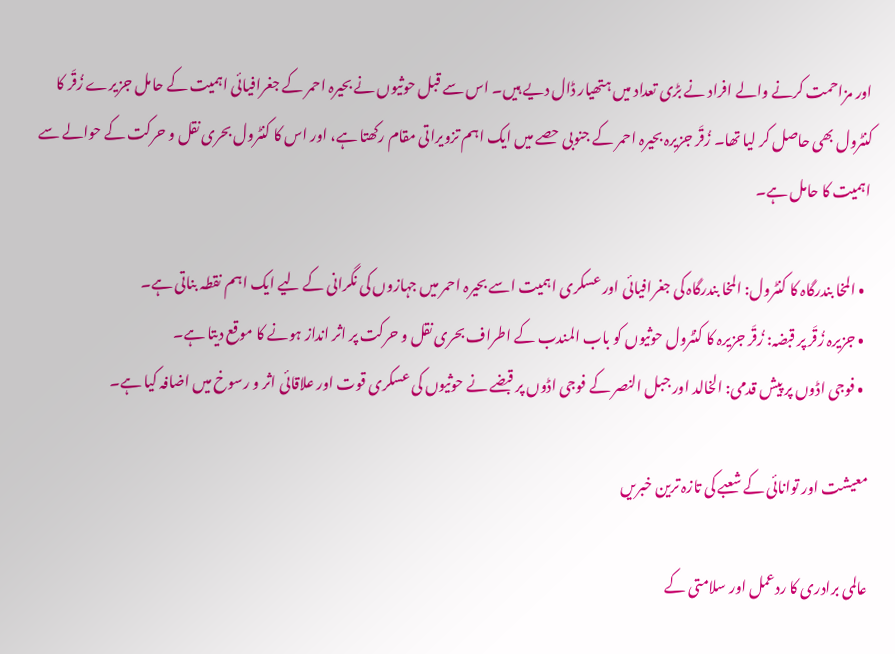اور مزاحمت کرنے والے افراد نے بڑی تعداد میں ہتھیار ڈال دیے ہیں۔ اس سے قبل حوثیوں نے بحیرہ احمر کے جغرافیائی اہمیت کے حامل جزیرے زُقَر کا کنٹرول بھی حاصل کر لیا تھا۔ زُقَر جزیرہ بحیرہ احمر کے جنوبی حصے میں ایک اہم تزویراتی مقام رکھتا ہے، اور اس کا کنٹرول بحری نقل و حرکت کے حوالے سے اہمیت کا حامل ہے۔

  • المخا بندرگاہ کا کنٹرول: المخا بندرگاہ کی جغرافیائی اور عسکری اہمیت اسے بحیرہ احمر میں جہازوں کی نگرانی کے لیے ایک اہم نقطہ بناتی ہے۔
  • جزیرہ زُقَر پر قبضہ: زُقَر جزیرہ کا کنٹرول حوثیوں کو باب المندب کے اطراف بحری نقل و حرکت پر اثر انداز ہونے کا موقع دیتا ہے۔
  • فوجی اڈوں پر پیش قدمی: الخالد اور جبل النصر کے فوجی اڈوں پر قبضے نے حوثیوں کی عسکری قوت اور علاقائی اثر و رسوخ میں اضافہ کیا ہے۔

معیشت اور توانائی کے شعبے کی تازہ ترین خبریں

عالمی برادری کا ردعمل اور سلامتی کے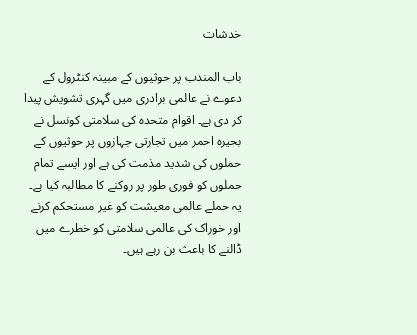خدشات

باب المندب پر حوثیوں کے مبینہ کنٹرول کے دعوے نے عالمی برادری میں گہری تشویش پیدا کر دی ہے۔ اقوام متحدہ کی سلامتی کونسل نے بحیرہ احمر میں تجارتی جہازوں پر حوثیوں کے حملوں کی شدید مذمت کی ہے اور ایسے تمام حملوں کو فوری طور پر روکنے کا مطالبہ کیا ہے۔ یہ حملے عالمی معیشت کو غیر مستحکم کرنے اور خوراک کی عالمی سلامتی کو خطرے میں ڈالنے کا باعث بن رہے ہیں۔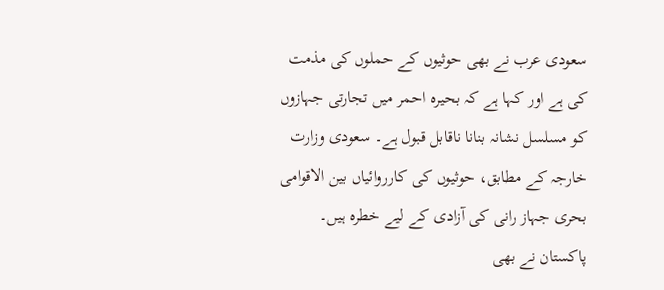سعودی عرب نے بھی حوثیوں کے حملوں کی مذمت کی ہے اور کہا ہے کہ بحیرہ احمر میں تجارتی جہازوں کو مسلسل نشانہ بنانا ناقابل قبول ہے۔ سعودی وزارت خارجہ کے مطابق، حوثیوں کی کارروائیاں بین الاقوامی بحری جہاز رانی کی آزادی کے لیے خطرہ ہیں۔ پاکستان نے بھی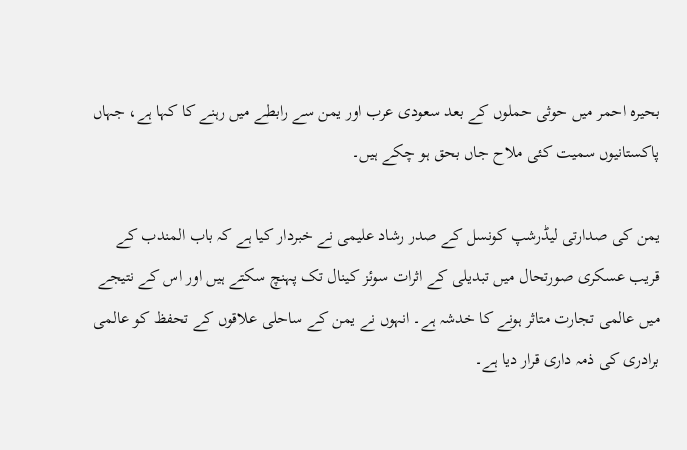بحیرہ احمر میں حوثی حملوں کے بعد سعودی عرب اور یمن سے رابطے میں رہنے کا کہا ہے، جہاں پاکستانیوں سمیت کئی ملاح جاں بحق ہو چکے ہیں۔

یمن کی صدارتی لیڈرشپ کونسل کے صدر رشاد علیمی نے خبردار کیا ہے کہ باب المندب کے قریب عسکری صورتحال میں تبدیلی کے اثرات سوئز کینال تک پہنچ سکتے ہیں اور اس کے نتیجے میں عالمی تجارت متاثر ہونے کا خدشہ ہے۔ انہوں نے یمن کے ساحلی علاقوں کے تحفظ کو عالمی برادری کی ذمہ داری قرار دیا ہے۔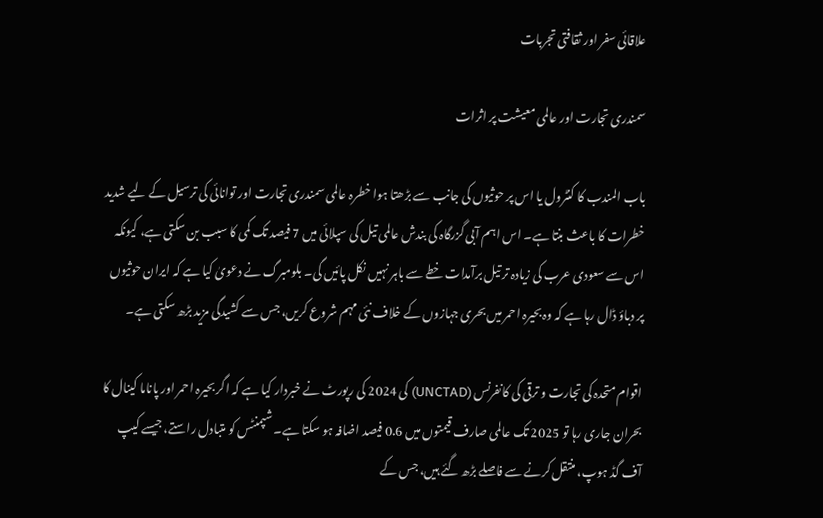علاقائی سفر اور ثقافتی تجربات

سمندری تجارت اور عالمی معیشت پر اثرات

باب المندب کا کنٹرول یا اس پر حوثیوں کی جانب سے بڑھتا ہوا خطرہ عالمی سمندری تجارت اور توانائی کی ترسیل کے لیے شدید خطرات کا باعث بنتا ہے۔ اس اہم آبی گزرگاہ کی بندش عالمی تیل کی سپلائی میں 7 فیصد تک کمی کا سبب بن سکتی ہے، کیونکہ اس سے سعودی عرب کی زیادہ تر تیل برآمدات خطے سے باہر نہیں نکل پائیں گی۔ بلومبرگ نے دعویٰ کیا ہے کہ ایران حوثیوں پر دباؤ ڈال رہا ہے کہ وہ بحیرہ احمر میں بحری جہازوں کے خلاف نئی مہم شروع کریں، جس سے کشیدگی مزید بڑھ سکتی ہے۔

اقوام متحدہ کی تجارت و ترقی کی کانفرنس (UNCTAD) کی 2024 کی رپورٹ نے خبردار کیا ہے کہ اگر بحیرہ احمر اور پاناما کینال کا بحران جاری رہا تو 2025 تک عالمی صارف قیمتوں میں 0.6 فیصد اضافہ ہو سکتا ہے۔ شپمنٹس کو متبادل راستے، جیسے کیپ آف گڈ ہوپ، منتقل کرنے سے فاصلے بڑھ گئے ہیں، جس کے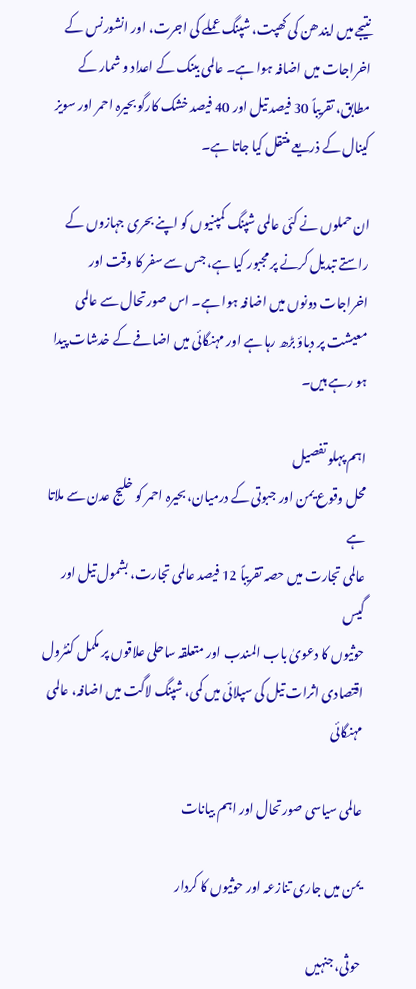نتیجے میں ایندھن کی کھپت، شپنگ عملے کی اجرت، اور انشورنس کے اخراجات میں اضافہ ہوا ہے۔ عالمی بینک کے اعداد و شمار کے مطابق، تقریباً 30 فیصد تیل اور 40 فیصد خشک کارگو بحیرہ احمر اور سویز کینال کے ذریعے منتقل کیا جاتا ہے۔

ان حملوں نے کئی عالمی شپنگ کمپنیوں کو اپنے بحری جہازوں کے راستے تبدیل کرنے پر مجبور کیا ہے، جس سے سفر کا وقت اور اخراجات دونوں میں اضافہ ہوا ہے۔ اس صورتحال سے عالمی معیشت پر دباؤ بڑھ رہا ہے اور مہنگائی میں اضافے کے خدشات پیدا ہو رہے ہیں۔

اہم پہلو تفصیل
محل وقوع یمن اور جبوتی کے درمیان، بحیرہ احمر کو خلیج عدن سے ملاتا ہے
عالمی تجارت میں حصہ تقریباً 12 فیصد عالمی تجارت، بشمول تیل اور گیس
حوثیوں کا دعویٰ باب المندب اور متعلقہ ساحلی علاقوں پر مکمل کنٹرول
اقتصادی اثرات تیل کی سپلائی میں کمی، شپنگ لاگت میں اضافہ، عالمی مہنگائی

عالمی سیاسی صورتحال اور اہم بیانات

یمن میں جاری تنازعہ اور حوثیوں کا کردار

حوثی، جنہیں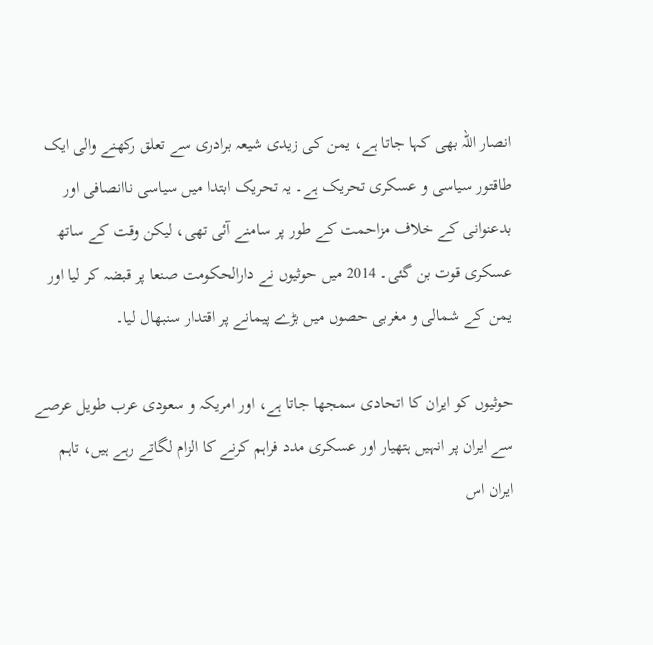انصار اللہ بھی کہا جاتا ہے، یمن کی زیدی شیعہ برادری سے تعلق رکھنے والی ایک طاقتور سیاسی و عسکری تحریک ہے۔ یہ تحریک ابتدا میں سیاسی ناانصافی اور بدعنوانی کے خلاف مزاحمت کے طور پر سامنے آئی تھی، لیکن وقت کے ساتھ عسکری قوت بن گئی۔ 2014 میں حوثیوں نے دارالحکومت صنعا پر قبضہ کر لیا اور یمن کے شمالی و مغربی حصوں میں بڑے پیمانے پر اقتدار سنبھال لیا۔

حوثیوں کو ایران کا اتحادی سمجھا جاتا ہے، اور امریکہ و سعودی عرب طویل عرصے سے ایران پر انہیں ہتھیار اور عسکری مدد فراہم کرنے کا الزام لگاتے رہے ہیں، تاہم ایران اس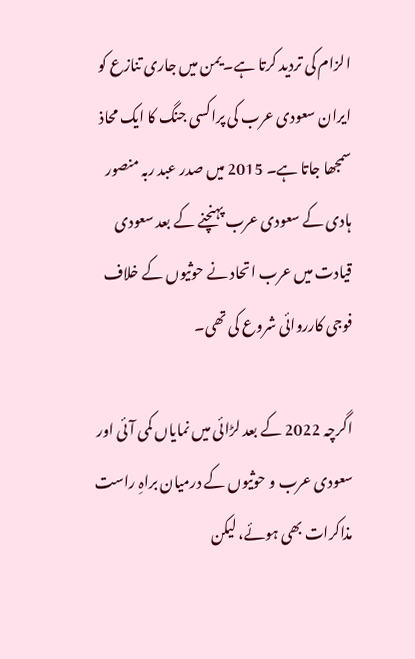الزام کی تردید کرتا ہے۔ یمن میں جاری تنازع کو ایران سعودی عرب کی پراکسی جنگ کا ایک محاذ سمجھا جاتا ہے۔ 2015 میں صدر عبد ربہ منصور ہادی کے سعودی عرب پہنچنے کے بعد سعودی قیادت میں عرب اتحاد نے حوثیوں کے خلاف فوجی کارروائی شروع کی تھی۔

اگرچہ 2022 کے بعد لڑائی میں نمایاں کمی آئی اور سعودی عرب و حوثیوں کے درمیان براہِ راست مذاکرات بھی ہوئے، لیکن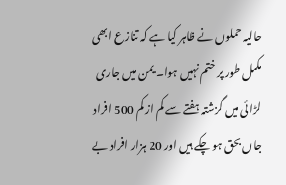حالیہ حملوں نے ظاہر کیا ہے کہ تنازع ابھی مکمل طور پر ختم نہیں ہوا۔ یمن میں جاری لڑائی میں گزشتہ ہفتے سے کم از کم 500 افراد جاں بحق ہو چکے ہیں اور 20 ہزار افراد بے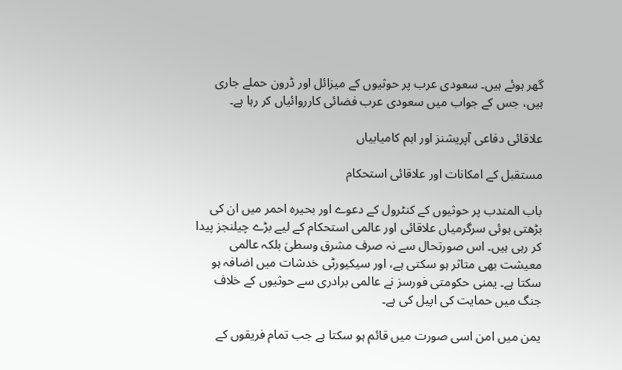گھر ہوئے ہیں۔ سعودی عرب پر حوثیوں کے میزائل اور ڈرون حملے جاری ہیں، جس کے جواب میں سعودی عرب فضائی کارروائیاں کر رہا ہے۔

علاقائی دفاعی آپریشنز اور اہم کامیابیاں

مستقبل کے امکانات اور علاقائی استحکام

باب المندب پر حوثیوں کے کنٹرول کے دعوے اور بحیرہ احمر میں ان کی بڑھتی ہوئی سرگرمیاں علاقائی اور عالمی استحکام کے لیے بڑے چیلنجز پیدا کر رہی ہیں۔ اس صورتحال سے نہ صرف مشرق وسطیٰ بلکہ عالمی معیشت بھی متاثر ہو سکتی ہے، اور سیکیورٹی خدشات میں اضافہ ہو سکتا ہے۔ یمنی حکومتی فورسز نے عالمی برادری سے حوثیوں کے خلاف جنگ میں حمایت کی اپیل کی ہے۔

یمن میں امن اسی صورت میں قائم ہو سکتا ہے جب تمام فریقوں کے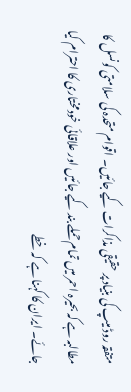متفقہ روڈ میپ کی بنیاد پر حقیقی مذاکرات کیے جائیں۔ اقوام متحدہ کی سلامتی کونسل کا مطالبہ ہے کہ بحیرہ احمر میں تمام حملے بند کیے جائیں اور علاقائی خودمختاری کا احترام کیا جائے۔ ایران کا کہنا ہے کہ خطے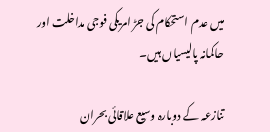میں عدم استحکام کی جڑ امریکی فوجی مداخلت اور حاکمانہ پالیسیاں ہیں۔

تنازعہ کے دوبارہ وسیع علاقائی بحران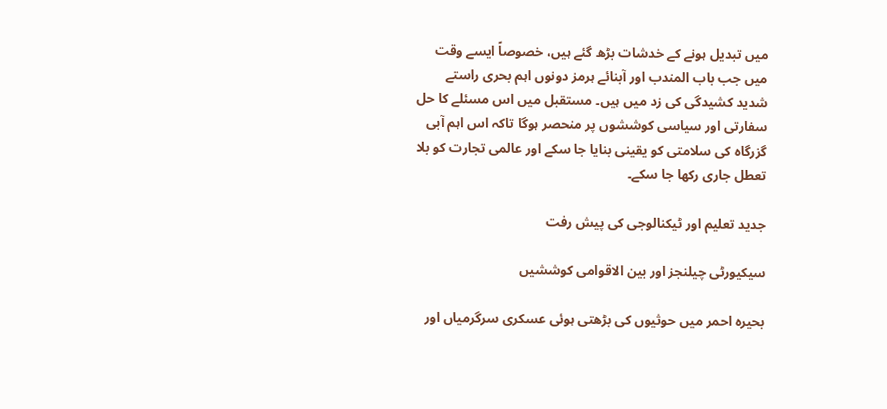میں تبدیل ہونے کے خدشات بڑھ گئے ہیں، خصوصاً ایسے وقت میں جب باب المندب اور آبنائے ہرمز دونوں اہم بحری راستے شدید کشیدگی کی زد میں ہیں۔ مستقبل میں اس مسئلے کا حل سفارتی اور سیاسی کوششوں پر منحصر ہوگا تاکہ اس اہم آبی گزرگاہ کی سلامتی کو یقینی بنایا جا سکے اور عالمی تجارت کو بلا تعطل جاری رکھا جا سکے۔

جدید تعلیم اور ٹیکنالوجی کی پیش رفت

سیکیورٹی چیلنجز اور بین الاقوامی کوششیں

بحیرہ احمر میں حوثیوں کی بڑھتی ہوئی عسکری سرگرمیاں اور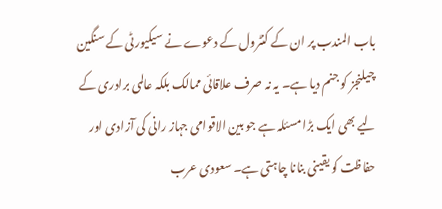باب المندب پر ان کے کنٹرول کے دعوے نے سیکیورٹی کے سنگین چیلنجز کو جنم دیا ہے۔ یہ نہ صرف علاقائی ممالک بلکہ عالمی برادری کے لیے بھی ایک بڑا مسئلہ ہے جو بین الاقوامی جہاز رانی کی آزادی اور حفاظت کو یقینی بنانا چاہتی ہے۔ سعودی عرب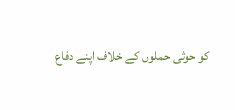کو حوثی حملوں کے خلاف اپنے دفاع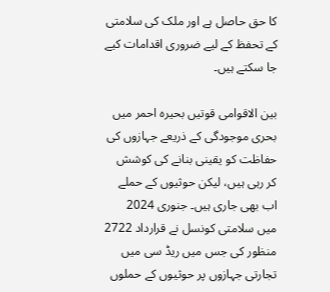کا حق حاصل ہے اور ملک کی سلامتی کے تحفظ کے لیے ضروری اقدامات کیے جا سکتے ہیں۔

بین الاقوامی قوتیں بحیرہ احمر میں بحری موجودگی کے ذریعے جہازوں کی حفاظت کو یقینی بنانے کی کوشش کر رہی ہیں، لیکن حوثیوں کے حملے اب بھی جاری ہیں۔ جنوری 2024 میں سلامتی کونسل نے قرارداد 2722 منظور کی جس میں ریڈ سی میں تجارتی جہازوں پر حوثیوں کے حملوں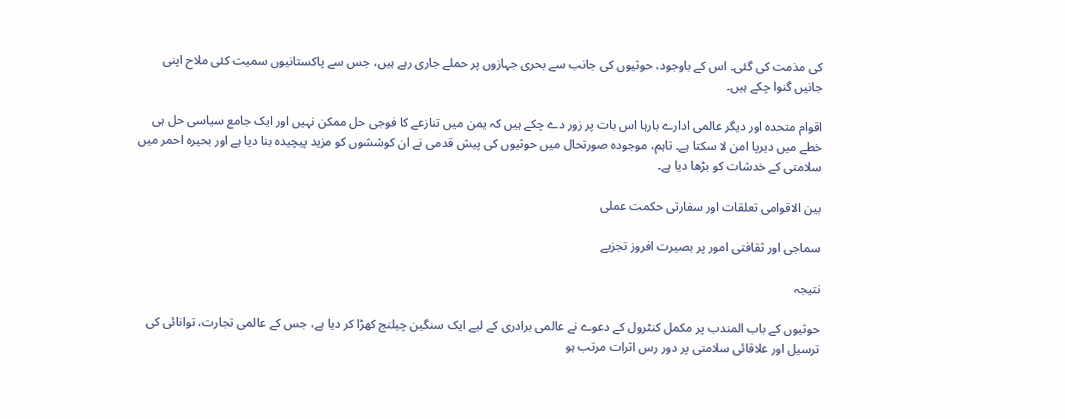کی مذمت کی گئی۔ اس کے باوجود، حوثیوں کی جانب سے بحری جہازوں پر حملے جاری رہے ہیں، جس سے پاکستانیوں سمیت کئی ملاح اپنی جانیں گنوا چکے ہیں۔

اقوام متحدہ اور دیگر عالمی ادارے بارہا اس بات پر زور دے چکے ہیں کہ یمن میں تنازعے کا فوجی حل ممکن نہیں اور ایک جامع سیاسی حل ہی خطے میں دیرپا امن لا سکتا ہے۔ تاہم، موجودہ صورتحال میں حوثیوں کی پیش قدمی نے ان کوششوں کو مزید پیچیدہ بنا دیا ہے اور بحیرہ احمر میں سلامتی کے خدشات کو بڑھا دیا ہے۔

بین الاقوامی تعلقات اور سفارتی حکمت عملی

سماجی اور ثقافتی امور پر بصیرت افروز تجزیے

نتیجہ

حوثیوں کے باب المندب پر مکمل کنٹرول کے دعوے نے عالمی برادری کے لیے ایک سنگین چیلنج کھڑا کر دیا ہے، جس کے عالمی تجارت، توانائی کی ترسیل اور علاقائی سلامتی پر دور رس اثرات مرتب ہو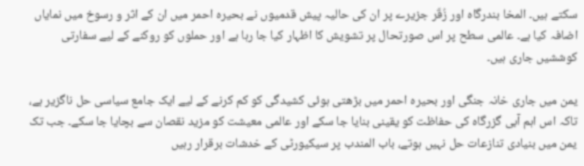سکتے ہیں۔ المخا بندرگاہ اور زُقَر جزیرے پر ان کی حالیہ پیش قدمیوں نے بحیرہ احمر میں ان کے اثر و رسوخ میں نمایاں اضافہ کیا ہے۔ عالمی سطح پر اس صورتحال پر تشویش کا اظہار کیا جا رہا ہے اور حملوں کو روکنے کے لیے سفارتی کوششیں جاری ہیں۔

یمن میں جاری خانہ جنگی اور بحیرہ احمر میں بڑھتی ہوئی کشیدگی کو کم کرنے کے لیے ایک جامع سیاسی حل ناگزیر ہے، تاکہ اس اہم آبی گزرگاہ کی حفاظت کو یقینی بنایا جا سکے اور عالمی معیشت کو مزید نقصان سے بچایا جا سکے۔ جب تک یمن میں بنیادی تنازعات حل نہیں ہوتے، باب المندب پر سیکیورٹی کے خدشات برقرار رہیں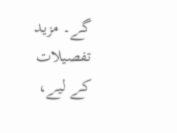گے۔ مزید تفصیلات کے لیے،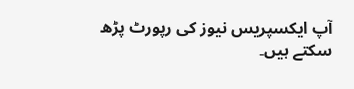آپ ایکسپریس نیوز کی رپورٹ پڑھ سکتے ہیں۔